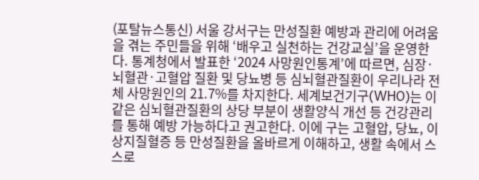(포탈뉴스통신) 서울 강서구는 만성질환 예방과 관리에 어려움을 겪는 주민들을 위해 ‘배우고 실천하는 건강교실’을 운영한다. 통계청에서 발표한 ‘2024 사망원인통계’에 따르면, 심장·뇌혈관·고혈압 질환 및 당뇨병 등 심뇌혈관질환이 우리나라 전체 사망원인의 21.7%를 차지한다. 세계보건기구(WHO)는 이 같은 심뇌혈관질환의 상당 부분이 생활양식 개선 등 건강관리를 통해 예방 가능하다고 권고한다. 이에 구는 고혈압, 당뇨, 이상지질혈증 등 만성질환을 올바르게 이해하고, 생활 속에서 스스로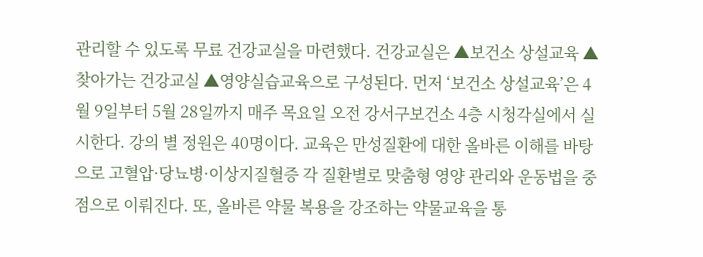관리할 수 있도록 무료 건강교실을 마련했다. 건강교실은 ▲보건소 상설교육 ▲찾아가는 건강교실 ▲영양실습교육으로 구성된다. 먼저 ‘보건소 상설교육’은 4월 9일부터 5월 28일까지 매주 목요일 오전 강서구보건소 4층 시청각실에서 실시한다. 강의 별 정원은 40명이다. 교육은 만성질환에 대한 올바른 이해를 바탕으로 고혈압·당뇨병·이상지질혈증 각 질환별로 맞춤형 영양 관리와 운동법을 중점으로 이뤄진다. 또, 올바른 약물 복용을 강조하는 약물교육을 통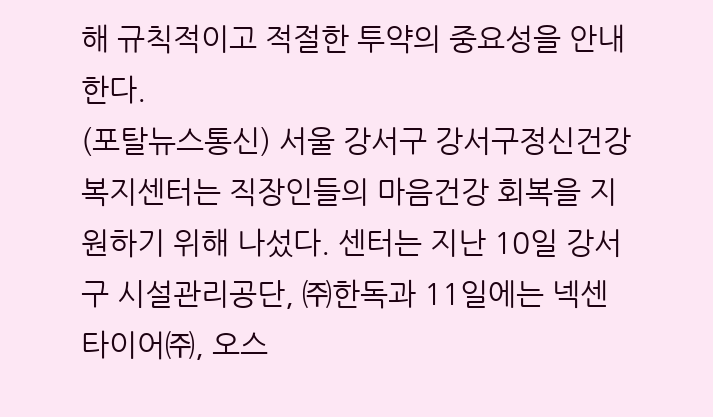해 규칙적이고 적절한 투약의 중요성을 안내한다.
(포탈뉴스통신) 서울 강서구 강서구정신건강복지센터는 직장인들의 마음건강 회복을 지원하기 위해 나섰다. 센터는 지난 10일 강서구 시설관리공단, ㈜한독과 11일에는 넥센타이어㈜, 오스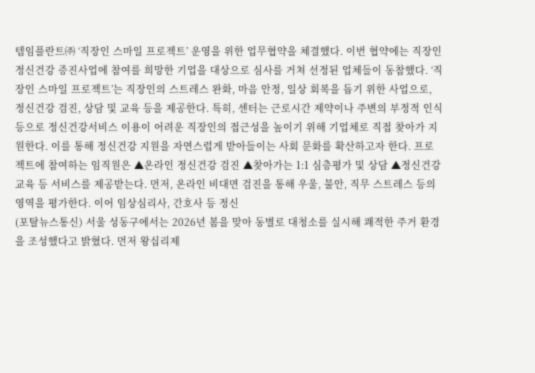템임플란트㈜ ‘직장인 스마일 프로젝트’ 운영을 위한 업무협약을 체결했다. 이번 협약에는 직장인 정신건강 증진사업에 참여를 희망한 기업을 대상으로 심사를 거쳐 선정된 업체들이 동참했다. ‘직장인 스마일 프로젝트’는 직장인의 스트레스 완화, 마음 안정, 일상 회복을 돕기 위한 사업으로, 정신건강 검진, 상담 및 교육 등을 제공한다. 특히, 센터는 근로시간 제약이나 주변의 부정적 인식 등으로 정신건강서비스 이용이 어려운 직장인의 접근성을 높이기 위해 기업체로 직접 찾아가 지원한다. 이를 통해 정신건강 지원을 자연스럽게 받아들이는 사회 문화를 확산하고자 한다. 프로젝트에 참여하는 임직원은 ▲온라인 정신건강 검진 ▲찾아가는 1:1 심층평가 및 상담 ▲정신건강 교육 등 서비스를 제공받는다. 먼저, 온라인 비대면 검진을 통해 우울, 불안, 직무 스트레스 등의 영역을 평가한다. 이어 임상심리사, 간호사 등 정신
(포탈뉴스통신) 서울 성동구에서는 2026년 봄을 맞아 동별로 대청소를 실시해 쾌적한 주거 환경을 조성했다고 밝혔다. 먼저 왕십리제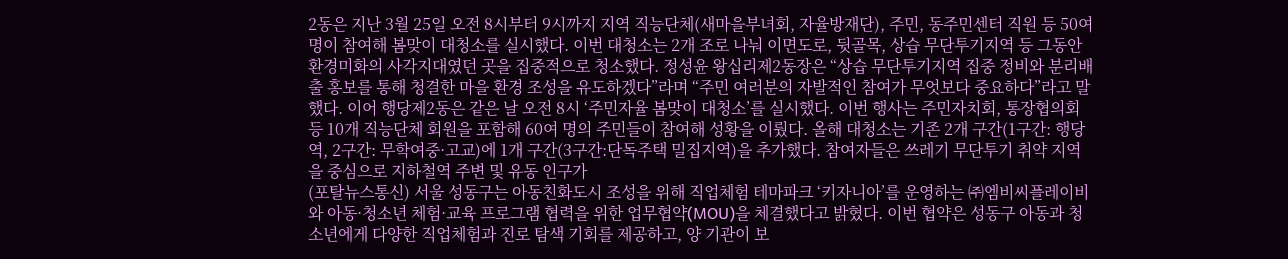2동은 지난 3월 25일 오전 8시부터 9시까지 지역 직능단체(새마을부녀회, 자율방재단), 주민, 동주민센터 직원 등 50여 명이 참여해 봄맞이 대청소를 실시했다. 이번 대청소는 2개 조로 나눠 이면도로, 뒷골목, 상습 무단투기지역 등 그동안 환경미화의 사각지대였던 곳을 집중적으로 청소했다. 정성윤 왕십리제2동장은 “상습 무단투기지역 집중 정비와 분리배출 홍보를 통해 청결한 마을 환경 조성을 유도하겠다”라며 “주민 여러분의 자발적인 참여가 무엇보다 중요하다”라고 말했다. 이어 행당제2동은 같은 날 오전 8시 ‘주민자율 봄맞이 대청소’를 실시했다. 이번 행사는 주민자치회, 통장협의회 등 10개 직능단체 회원을 포함해 60여 명의 주민들이 참여해 성황을 이뤘다. 올해 대청소는 기존 2개 구간(1구간: 행당역, 2구간: 무학여중·고교)에 1개 구간(3구간:단독주택 밀집지역)을 추가했다. 참여자들은 쓰레기 무단투기 취약 지역을 중심으로 지하철역 주변 및 유동 인구가
(포탈뉴스통신) 서울 성동구는 아동친화도시 조성을 위해 직업체험 테마파크 ‘키자니아’를 운영하는 ㈜엠비씨플레이비와 아동·청소년 체험·교육 프로그램 협력을 위한 업무협약(MOU)을 체결했다고 밝혔다. 이번 협약은 성동구 아동과 청소년에게 다양한 직업체험과 진로 탐색 기회를 제공하고, 양 기관이 보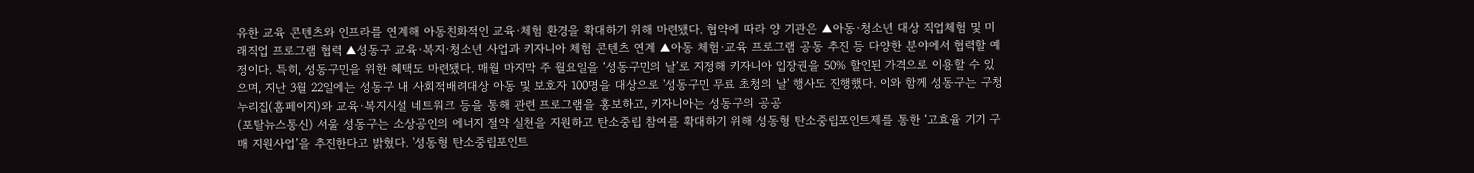유한 교육 콘텐츠와 인프라를 연계해 아동친화적인 교육·체험 환경을 확대하기 위해 마련됐다. 협약에 따라 양 기관은 ▲아동·청소년 대상 직업체험 및 미래직업 프로그램 협력 ▲성동구 교육·복지·청소년 사업과 키자니아 체험 콘텐츠 연계 ▲아동 체험·교육 프로그램 공동 추진 등 다양한 분야에서 협력할 예정이다. 특히, 성동구민을 위한 혜택도 마련됐다. 매월 마지막 주 월요일을 ‘성동구민의 날’로 지정해 키자니아 입장권을 50% 할인된 가격으로 이용할 수 있으며, 지난 3월 22일에는 성동구 내 사회적배려대상 아동 및 보호자 100명을 대상으로 '성동구민 무료 초청의 날' 행사도 진행했다. 이와 함께 성동구는 구청 누리집(홈페이지)와 교육·복지시설 네트워크 등을 통해 관련 프로그램을 홍보하고, 키자니아는 성동구의 공공
(포탈뉴스통신) 서울 성동구는 소상공인의 에너지 절약 실천을 지원하고 탄소중립 참여를 확대하기 위해 성동형 탄소중립포인트제를 통한 ‘고효율 기기 구매 지원사업’을 추진한다고 밝혔다. '성동형 탄소중립포인트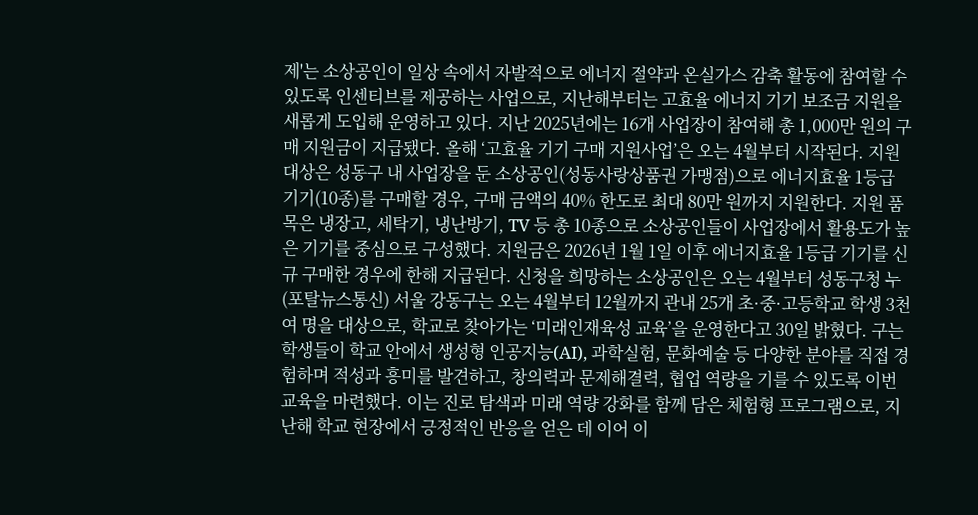제'는 소상공인이 일상 속에서 자발적으로 에너지 절약과 온실가스 감축 활동에 참여할 수 있도록 인센티브를 제공하는 사업으로, 지난해부터는 고효율 에너지 기기 보조금 지원을 새롭게 도입해 운영하고 있다. 지난 2025년에는 16개 사업장이 참여해 총 1,000만 원의 구매 지원금이 지급됐다. 올해 ‘고효율 기기 구매 지원사업’은 오는 4월부터 시작된다. 지원 대상은 성동구 내 사업장을 둔 소상공인(성동사랑상품권 가맹점)으로 에너지효율 1등급 기기(10종)를 구매할 경우, 구매 금액의 40% 한도로 최대 80만 원까지 지원한다. 지원 품목은 냉장고, 세탁기, 냉난방기, TV 등 총 10종으로 소상공인들이 사업장에서 활용도가 높은 기기를 중심으로 구성했다. 지원금은 2026년 1월 1일 이후 에너지효율 1등급 기기를 신규 구매한 경우에 한해 지급된다. 신청을 희망하는 소상공인은 오는 4월부터 성동구청 누
(포탈뉴스통신) 서울 강동구는 오는 4월부터 12월까지 관내 25개 초·중·고등학교 학생 3천여 명을 대상으로, 학교로 찾아가는 ‘미래인재육성 교육’을 운영한다고 30일 밝혔다. 구는 학생들이 학교 안에서 생성형 인공지능(AI), 과학실험, 문화예술 등 다양한 분야를 직접 경험하며 적성과 흥미를 발견하고, 창의력과 문제해결력, 협업 역량을 기를 수 있도록 이번 교육을 마련했다. 이는 진로 탐색과 미래 역량 강화를 함께 담은 체험형 프로그램으로, 지난해 학교 현장에서 긍정적인 반응을 얻은 데 이어 이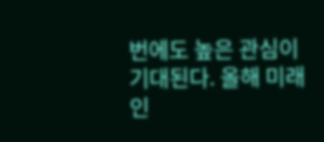번에도 높은 관심이 기대된다. 올해 미래인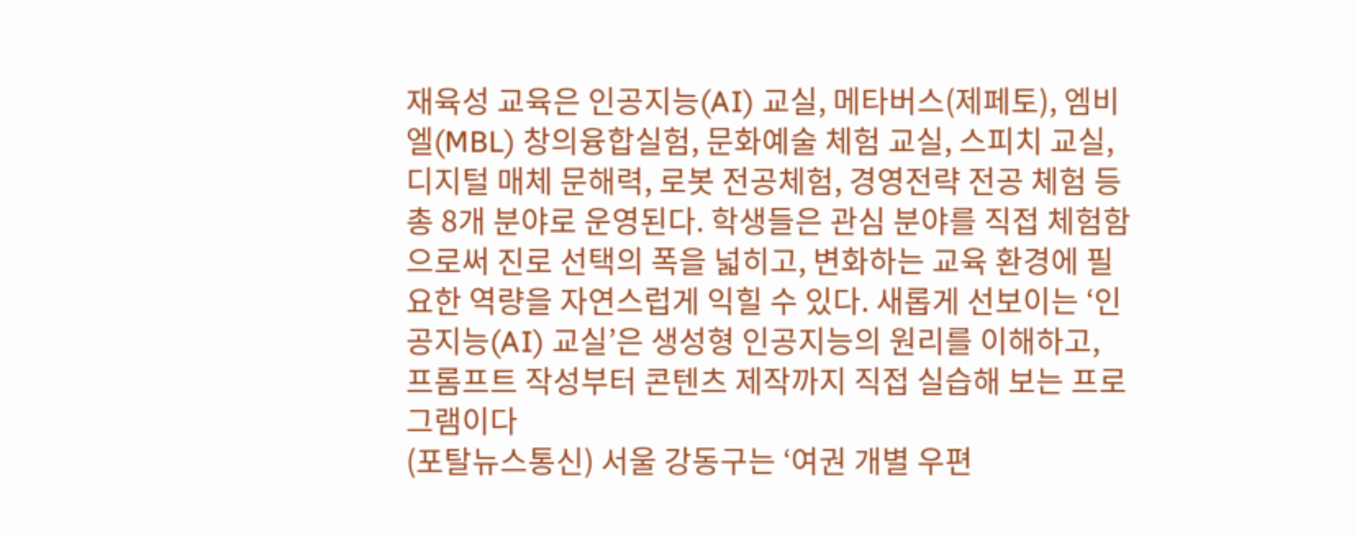재육성 교육은 인공지능(AI) 교실, 메타버스(제페토), 엠비엘(MBL) 창의융합실험, 문화예술 체험 교실, 스피치 교실, 디지털 매체 문해력, 로봇 전공체험, 경영전략 전공 체험 등 총 8개 분야로 운영된다. 학생들은 관심 분야를 직접 체험함으로써 진로 선택의 폭을 넓히고, 변화하는 교육 환경에 필요한 역량을 자연스럽게 익힐 수 있다. 새롭게 선보이는 ‘인공지능(AI) 교실’은 생성형 인공지능의 원리를 이해하고, 프롬프트 작성부터 콘텐츠 제작까지 직접 실습해 보는 프로그램이다
(포탈뉴스통신) 서울 강동구는 ‘여권 개별 우편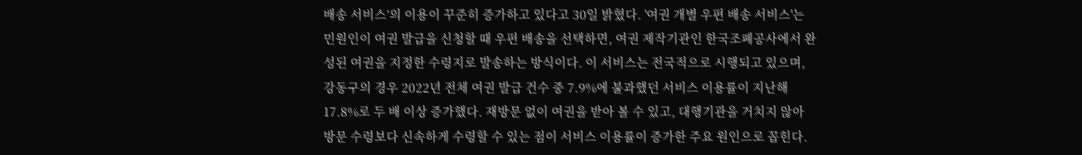배송 서비스’의 이용이 꾸준히 증가하고 있다고 30일 밝혔다. '여권 개별 우편 배송 서비스'는 민원인이 여권 발급을 신청할 때 우편 배송을 선택하면, 여권 제작기관인 한국조폐공사에서 완성된 여권을 지정한 수령지로 발송하는 방식이다. 이 서비스는 전국적으로 시행되고 있으며, 강동구의 경우 2022년 전체 여권 발급 건수 중 7.9%에 불과했던 서비스 이용률이 지난해 17.8%로 두 배 이상 증가했다. 재방문 없이 여권을 받아 볼 수 있고, 대행기관을 거치지 않아 방문 수령보다 신속하게 수령할 수 있는 점이 서비스 이용률이 증가한 주요 원인으로 꼽힌다.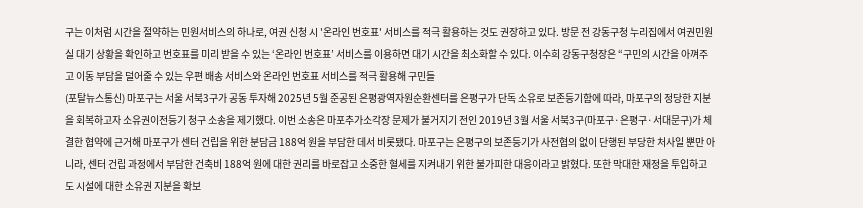구는 이처럼 시간을 절약하는 민원서비스의 하나로, 여권 신청 시 '온라인 번호표' 서비스를 적극 활용하는 것도 권장하고 있다. 방문 전 강동구청 누리집에서 여권민원실 대기 상황을 확인하고 번호표를 미리 받을 수 있는 ‘온라인 번호표’ 서비스를 이용하면 대기 시간을 최소화할 수 있다. 이수희 강동구청장은 “구민의 시간을 아껴주고 이동 부담을 덜어줄 수 있는 우편 배송 서비스와 온라인 번호표 서비스를 적극 활용해 구민들
(포탈뉴스통신) 마포구는 서울 서북3구가 공동 투자해 2025년 5월 준공된 은평광역자원순환센터를 은평구가 단독 소유로 보존등기함에 따라, 마포구의 정당한 지분을 회복하고자 소유권이전등기 청구 소송을 제기했다. 이번 소송은 마포추가소각장 문제가 불거지기 전인 2019년 3월 서울 서북3구(마포구·은평구·서대문구)가 체결한 협약에 근거해 마포구가 센터 건립을 위한 분담금 188억 원을 부담한 데서 비롯됐다. 마포구는 은평구의 보존등기가 사전협의 없이 단행된 부당한 처사일 뿐만 아니라, 센터 건립 과정에서 부담한 건축비 188억 원에 대한 권리를 바로잡고 소중한 혈세를 지켜내기 위한 불가피한 대응이라고 밝혔다. 또한 막대한 재정을 투입하고도 시설에 대한 소유권 지분을 확보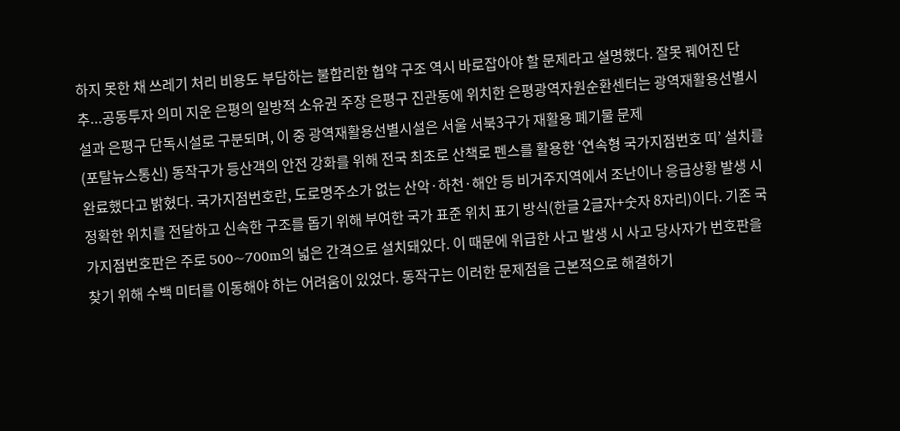하지 못한 채 쓰레기 처리 비용도 부담하는 불합리한 협약 구조 역시 바로잡아야 할 문제라고 설명했다. 잘못 꿰어진 단추...공동투자 의미 지운 은평의 일방적 소유권 주장 은평구 진관동에 위치한 은평광역자원순환센터는 광역재활용선별시설과 은평구 단독시설로 구분되며, 이 중 광역재활용선별시설은 서울 서북3구가 재활용 폐기물 문제
(포탈뉴스통신) 동작구가 등산객의 안전 강화를 위해 전국 최초로 산책로 펜스를 활용한 ‘연속형 국가지점번호 띠’ 설치를 완료했다고 밝혔다. 국가지점번호란, 도로명주소가 없는 산악·하천·해안 등 비거주지역에서 조난이나 응급상황 발생 시 정확한 위치를 전달하고 신속한 구조를 돕기 위해 부여한 국가 표준 위치 표기 방식(한글 2글자+숫자 8자리)이다. 기존 국가지점번호판은 주로 500~700m의 넓은 간격으로 설치돼있다. 이 때문에 위급한 사고 발생 시 사고 당사자가 번호판을 찾기 위해 수백 미터를 이동해야 하는 어려움이 있었다. 동작구는 이러한 문제점을 근본적으로 해결하기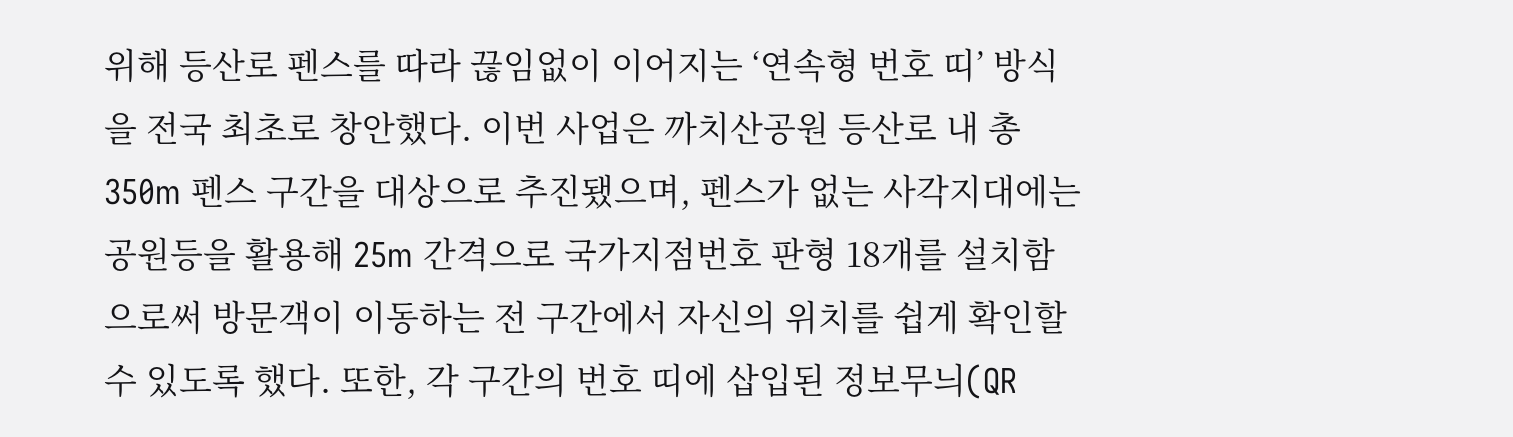위해 등산로 펜스를 따라 끊임없이 이어지는 ‘연속형 번호 띠’ 방식을 전국 최초로 창안했다. 이번 사업은 까치산공원 등산로 내 총 350m 펜스 구간을 대상으로 추진됐으며, 펜스가 없는 사각지대에는 공원등을 활용해 25m 간격으로 국가지점번호 판형 18개를 설치함으로써 방문객이 이동하는 전 구간에서 자신의 위치를 쉽게 확인할 수 있도록 했다. 또한, 각 구간의 번호 띠에 삽입된 정보무늬(QR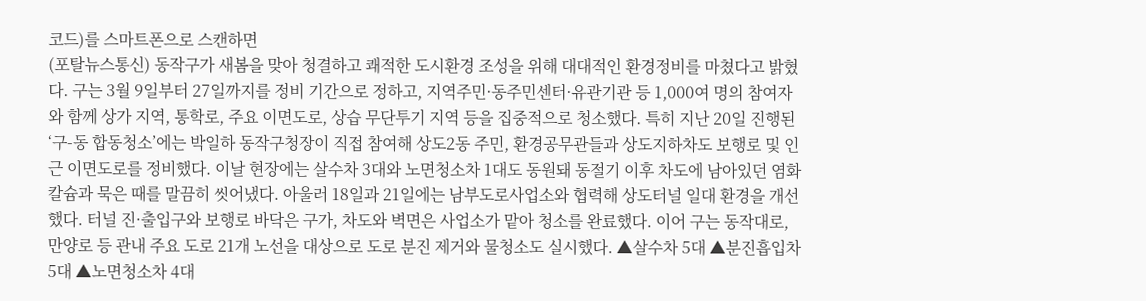코드)를 스마트폰으로 스캔하면
(포탈뉴스통신) 동작구가 새봄을 맞아 청결하고 쾌적한 도시환경 조성을 위해 대대적인 환경정비를 마쳤다고 밝혔다. 구는 3월 9일부터 27일까지를 정비 기간으로 정하고, 지역주민·동주민센터·유관기관 등 1,000여 명의 참여자와 함께 상가 지역, 통학로, 주요 이면도로, 상습 무단투기 지역 등을 집중적으로 청소했다. 특히 지난 20일 진행된 ‘구-동 합동청소’에는 박일하 동작구청장이 직접 참여해 상도2동 주민, 환경공무관들과 상도지하차도 보행로 및 인근 이면도로를 정비했다. 이날 현장에는 살수차 3대와 노면청소차 1대도 동원돼 동절기 이후 차도에 남아있던 염화칼슘과 묵은 때를 말끔히 씻어냈다. 아울러 18일과 21일에는 남부도로사업소와 협력해 상도터널 일대 환경을 개선했다. 터널 진·출입구와 보행로 바닥은 구가, 차도와 벽면은 사업소가 맡아 청소를 완료했다. 이어 구는 동작대로, 만양로 등 관내 주요 도로 21개 노선을 대상으로 도로 분진 제거와 물청소도 실시했다. ▲살수차 5대 ▲분진흡입차 5대 ▲노면청소차 4대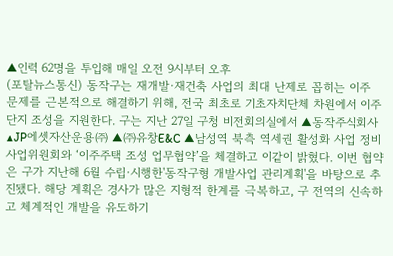▲인력 62명을 투입해 매일 오전 9시부터 오후
(포탈뉴스통신) 동작구는 재개발·재건축 사업의 최대 난제로 꼽히는 이주 문제를 근본적으로 해결하기 위해, 전국 최초로 기초자치단체 차원에서 이주단지 조성을 지원한다. 구는 지난 27일 구청 비전회의실에서 ▲동작주식회사 ▲JP에셋자산운용㈜ ▲㈜유창E&C ▲남성역 북측 역세권 활성화 사업 정비사업위원회와 ‘이주주택 조성 업무협약’을 체결하고 이같이 밝혔다. 이번 협약은 구가 지난해 6월 수립·시행한'동작구형 개발사업 관리계획'을 바탕으로 추진됐다. 해당 계획은 경사가 많은 지형적 한계를 극복하고, 구 전역의 신속하고 체계적인 개발을 유도하기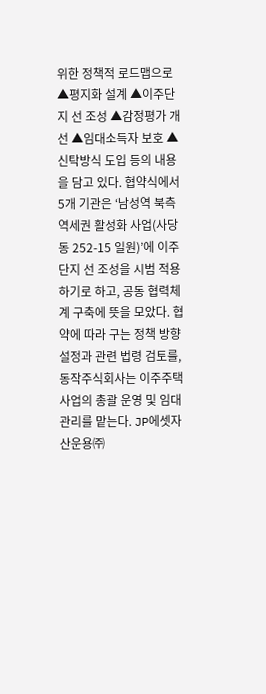위한 정책적 로드맵으로 ▲평지화 설계 ▲이주단지 선 조성 ▲감정평가 개선 ▲임대소득자 보호 ▲신탁방식 도입 등의 내용을 담고 있다. 협약식에서 5개 기관은 ‘남성역 북측 역세권 활성화 사업(사당동 252-15 일원)’에 이주단지 선 조성을 시범 적용하기로 하고, 공동 협력체계 구축에 뜻을 모았다. 협약에 따라 구는 정책 방향 설정과 관련 법령 검토를, 동작주식회사는 이주주택 사업의 총괄 운영 및 임대 관리를 맡는다. JP에셋자산운용㈜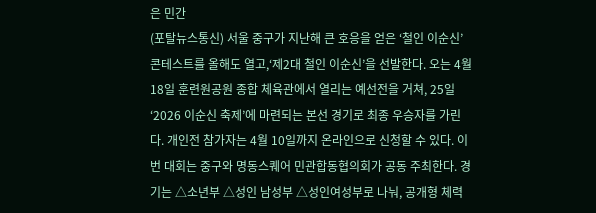은 민간
(포탈뉴스통신) 서울 중구가 지난해 큰 호응을 얻은 ‘철인 이순신’ 콘테스트를 올해도 열고,‘제2대 철인 이순신’을 선발한다. 오는 4월 18일 훈련원공원 종합 체육관에서 열리는 예선전을 거쳐, 25일 ‘2026 이순신 축제’에 마련되는 본선 경기로 최종 우승자를 가린다. 개인전 참가자는 4월 10일까지 온라인으로 신청할 수 있다. 이번 대회는 중구와 명동스퀘어 민관합동협의회가 공동 주최한다. 경기는 △소년부 △성인 남성부 △성인여성부로 나눠, 공개형 체력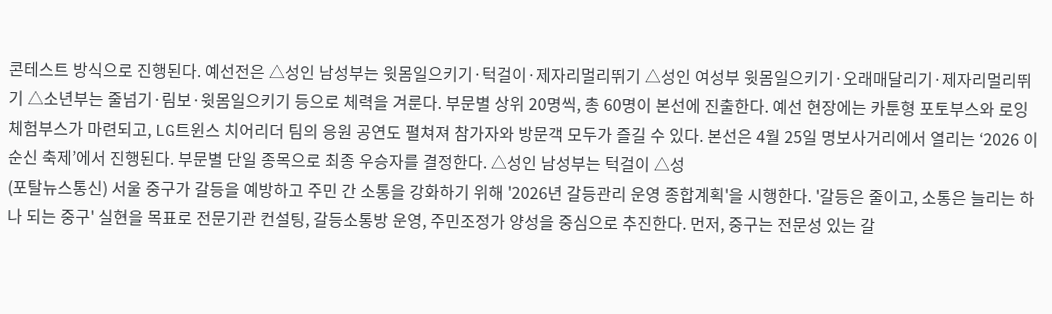콘테스트 방식으로 진행된다. 예선전은 △성인 남성부는 윗몸일으키기·턱걸이·제자리멀리뛰기 △성인 여성부 윗몸일으키기·오래매달리기·제자리멀리뛰기 △소년부는 줄넘기·림보·윗몸일으키기 등으로 체력을 겨룬다. 부문별 상위 20명씩, 총 60명이 본선에 진출한다. 예선 현장에는 카툰형 포토부스와 로잉 체험부스가 마련되고, LG트윈스 치어리더 팀의 응원 공연도 펼쳐져 참가자와 방문객 모두가 즐길 수 있다. 본선은 4월 25일 명보사거리에서 열리는 ‘2026 이순신 축제’에서 진행된다. 부문별 단일 종목으로 최종 우승자를 결정한다. △성인 남성부는 턱걸이 △성
(포탈뉴스통신) 서울 중구가 갈등을 예방하고 주민 간 소통을 강화하기 위해 '2026년 갈등관리 운영 종합계획'을 시행한다. '갈등은 줄이고, 소통은 늘리는 하나 되는 중구' 실현을 목표로 전문기관 컨설팅, 갈등소통방 운영, 주민조정가 양성을 중심으로 추진한다. 먼저, 중구는 전문성 있는 갈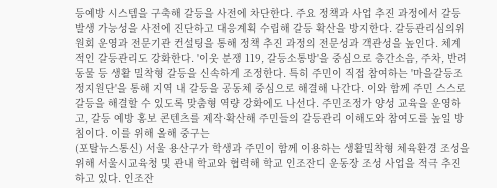등예방 시스템을 구축해 갈등을 사전에 차단한다. 주요 정책과 사업 추진 과정에서 갈등 발생 가능성을 사전에 진단하고 대응계획 수립해 갈등 확산을 방지한다. 갈등관리심의위원회 운영과 전문기관 컨설팅을 통해 정책 추진 과정의 전문성과 객관성을 높인다. 체계적인 갈등관리도 강화한다. '이웃 분쟁 119, 갈등소통방'을 중심으로 층간소음, 주차, 반려동물 등 생활 밀착형 갈등을 신속하게 조정한다. 특히 주민이 직접 참여하는 '마을갈등조정지원단'을 통해 지역 내 갈등을 공동체 중심으로 해결해 나간다. 이와 함께 주민 스스로 갈등을 해결할 수 있도록 맞춤형 역량 강화에도 나선다. 주민조정가 양성 교육을 운영하고, 갈등 예방 홍보 콘텐츠를 제작·확산해 주민들의 갈등관리 이해도와 참여도를 높일 방침이다. 이를 위해 올해 중구는
(포탈뉴스통신) 서울 용산구가 학생과 주민이 함께 이용하는 생활밀착형 체육환경 조성을 위해 서울시교육청 및 관내 학교와 협력해 학교 인조잔디 운동장 조성 사업을 적극 추진하고 있다. 인조잔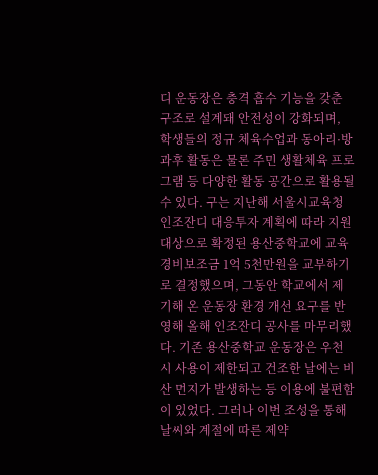디 운동장은 충격 흡수 기능을 갖춘 구조로 설계돼 안전성이 강화되며, 학생들의 정규 체육수업과 동아리·방과후 활동은 물론 주민 생활체육 프로그램 등 다양한 활동 공간으로 활용될 수 있다. 구는 지난해 서울시교육청 인조잔디 대응투자 계획에 따라 지원 대상으로 확정된 용산중학교에 교육경비보조금 1억 5천만원을 교부하기로 결정했으며, 그동안 학교에서 제기해 온 운동장 환경 개선 요구를 반영해 올해 인조잔디 공사를 마무리했다. 기존 용산중학교 운동장은 우천 시 사용이 제한되고 건조한 날에는 비산 먼지가 발생하는 등 이용에 불편함이 있었다. 그러나 이번 조성을 통해 날씨와 계절에 따른 제약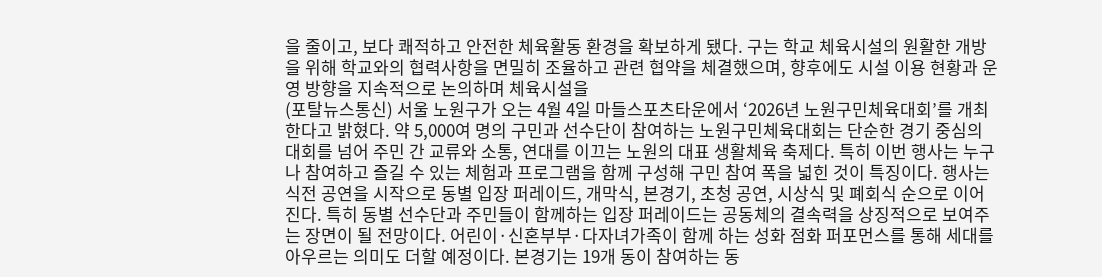을 줄이고, 보다 쾌적하고 안전한 체육활동 환경을 확보하게 됐다. 구는 학교 체육시설의 원활한 개방을 위해 학교와의 협력사항을 면밀히 조율하고 관련 협약을 체결했으며, 향후에도 시설 이용 현황과 운영 방향을 지속적으로 논의하며 체육시설을
(포탈뉴스통신) 서울 노원구가 오는 4월 4일 마들스포츠타운에서 ‘2026년 노원구민체육대회’를 개최한다고 밝혔다. 약 5,000여 명의 구민과 선수단이 참여하는 노원구민체육대회는 단순한 경기 중심의 대회를 넘어 주민 간 교류와 소통, 연대를 이끄는 노원의 대표 생활체육 축제다. 특히 이번 행사는 누구나 참여하고 즐길 수 있는 체험과 프로그램을 함께 구성해 구민 참여 폭을 넓힌 것이 특징이다. 행사는 식전 공연을 시작으로 동별 입장 퍼레이드, 개막식, 본경기, 초청 공연, 시상식 및 폐회식 순으로 이어진다. 특히 동별 선수단과 주민들이 함께하는 입장 퍼레이드는 공동체의 결속력을 상징적으로 보여주는 장면이 될 전망이다. 어린이·신혼부부·다자녀가족이 함께 하는 성화 점화 퍼포먼스를 통해 세대를 아우르는 의미도 더할 예정이다. 본경기는 19개 동이 참여하는 동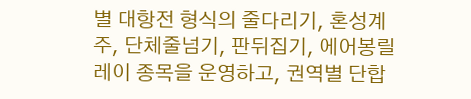별 대항전 형식의 줄다리기, 혼성계주, 단체줄넘기, 판뒤집기, 에어봉릴레이 종목을 운영하고, 권역별 단합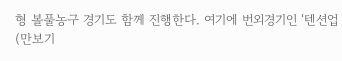형 볼풀농구 경기도 함께 진행한다. 여기에 번외경기인 ‘텐션업(만보기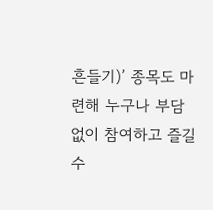흔들기)’ 종목도 마련해 누구나 부담 없이 참여하고 즐길 수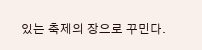있는 축제의 장으로 꾸민다.